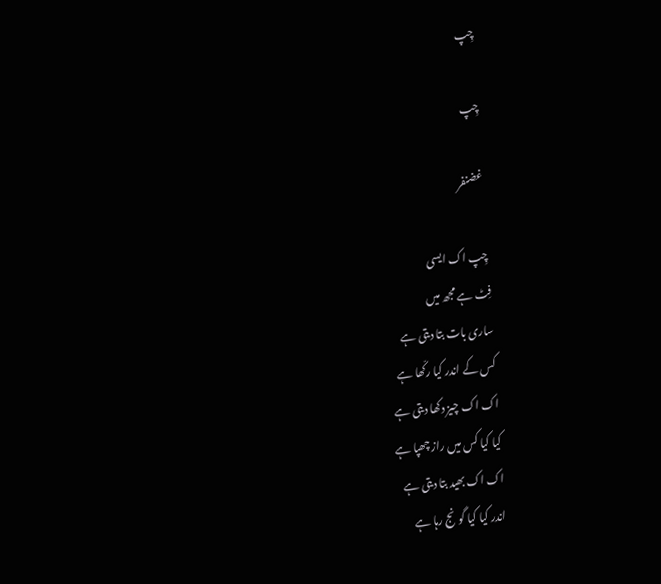چِپ

چِپ

غضنفر

چِپ اک ایسی
فِٹ ہے مجھ میں
ساری بات بتا دیتی ہے
کس کے اندر کیا رکّھا ہے
اک اک چیز دکھا دیتی ہے
کیا کیا کس میں راز چھپا ہے
اک اک بھید بتا دیتی ہے
اندر کیا کیا گونج رہا ہے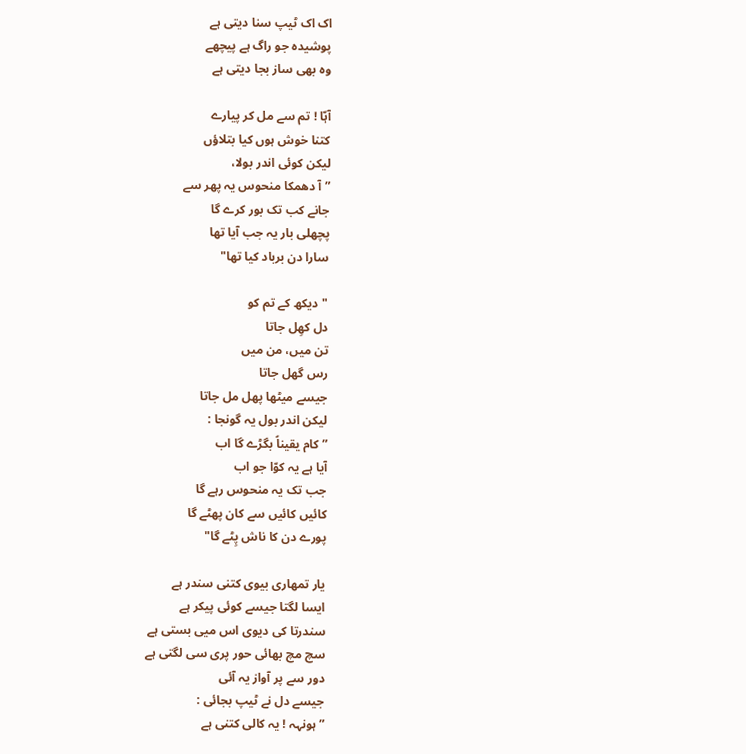اک اک ٹیپ سنا دیتی ہے
پوشیدہ جو راگ ہے پیچھے
وہ بھی ساز بجا دیتی ہے

آہّا ! تم سے مل کر پیارے
کتنا خوش ہوں کیا بتلاؤں
لیکن کوئی اندر بولا،
” آ دھمکا منحوس یہ پھر سے
جانے کب تک بور کرے گا
پچھلی بار یہ جب آیا تھا
سارا دن برباد کیا تھا"

"دیکھ کے تم کو
دل کھِل جاتا
تن میں، من میں
رس گھل جاتا
جیسے میٹھا پھل مل جاتا
لیکن اندر بول یہ گونجا :
” کام یقیناً بگڑے گا اب
آیا ہے یہ کوّا جو اب
جب تک یہ منحوس رہے گا
کائیں کائیں سے کان پھٹے گا
پورے دن کا ناش پِٹے گا"

یار تمھاری بیوی کتنی سندر ہے
ایسا لگتا جیسے کوئی پیکر ہے
سندرتا کی دیوی اس میی بستی ہے
سچ مچ بھائی حور پری سی لگتی ہے
دور سے پر آواز یہ آئی
جیسے دل نے ٹیپ بجائی :
” ہونہہ ! یہ کالی کتنی ہے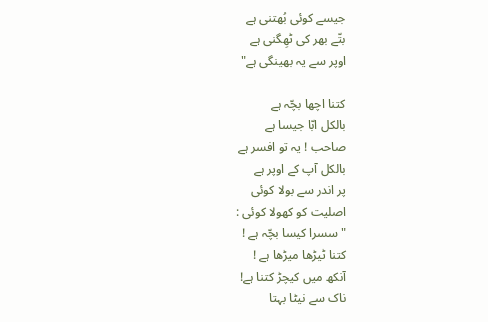جیسے کوئی بُھتنی ہے
بتّے بھر کی ٹھِگنی ہے
اوپر سے یہ بھینگی ہے"

کتنا اچھا بچّہ ہے
بالکل ابّا جیسا ہے
صاحب ! یہ تو افسر ہے
بالکل آپ کے اوپر ہے
پر اندر سے بولا کوئی
اصلیت کو کھولا کوئی :
"سسرا کیسا بچّہ ہے !
کتنا ٹیڑھا میڑھا ہے !
آنکھ میں کیچڑ کتنا ہے!
ناک سے نیٹا بہتا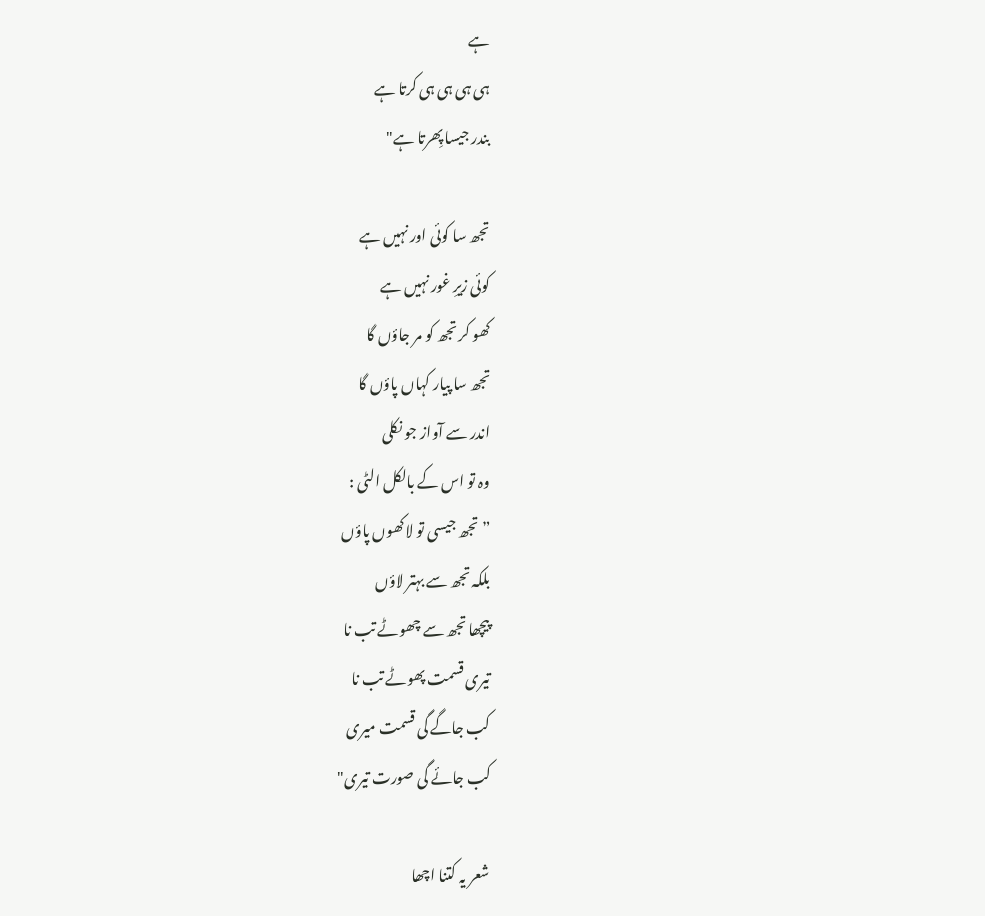ہے
ہی ہی ہی ہی کرتا ہے
بندر جیسا پِھرتا ہے"

تجھ سا کوئی اور نہیں ہے
کوئی زیرِ غور نہیں ہے
کھو کر تجھ کو مر جاؤں گا
تجھ سا پیار کہاں پاؤں گا
اندر سے آواز جو نکلی
وہ تو اس کے بالکل الٹی :
” تجھ جیسی تو لاکھوں پاؤں
بلکہ تجھ سے بہتر لاؤں
پیچھا تجھ سے چھوٹے تب نا
تیری قسمت پھوٹے تب نا
کب جاگے گی قسمت میری
کب جائے گی صورت تیری"

شعر یہ کتنا اچھا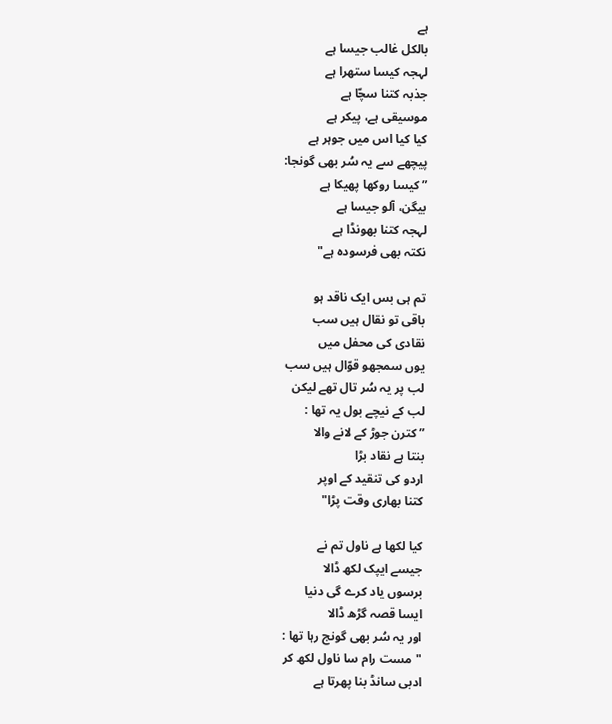ہے
بالکل غالب جیسا ہے
لہجہ کیسا ستھرا ہے
جذبہ کتنا سچّا ہے
موسیقی ہے، پیکر ہے
کیا کیا اس میں جوہر ہے
پیچھے سے یہ سُر بھی گونجا:
” کیسا روکھا پھیکا ہے
بیگن، آلو جیسا ہے
لہجہ کتنا بھونڈا ہے
نکتہ بھی فرسودہ ہے"

تم ہی بس‌ ایک ناقد ہو
باقی تو نقال ہیں سب
نقادی کی محفل میں
یوں سمجھو قوّال ہیں سب
لب پر یہ سُر تال تھے لیکن
لب کے نیچے بول یہ تھا :
” کترن جوڑ کے لانے والا
بنتا ہے نقاد بڑا
اردو کی تنقید کے اوپر
کتنا بھاری وقت پڑا"

کیا لکھا ہے ناول تم نے
جیسے ایپک لکھ ڈالا
برسوں یاد کرے گی دنیا
ایسا قصہ گڑھ ڈالا
اور یہ سُر بھی گونج رہا تھا :
"مست رام سا ناول لکھ کر
ادبی سانڈ بنا پھرتا ہے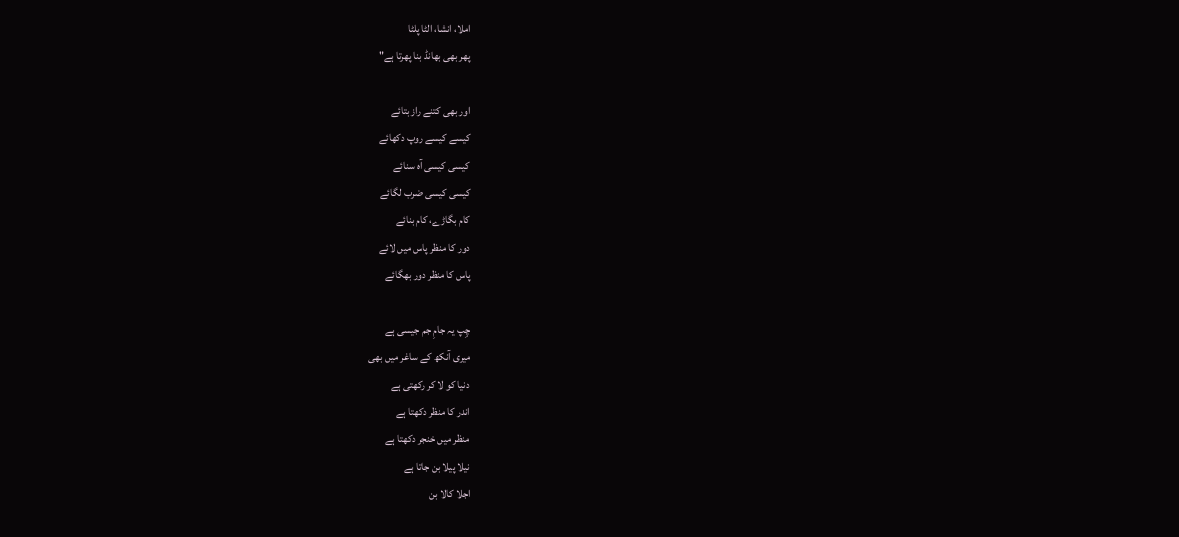املا، انشا، الٹا پلٹا
پھر بھی بھانڈ بنا پھرتا ہے"

اور بھی کتنے راز بتائے
کیسے کیسے روپ دکھائے
کیسی کیسی آہ سنائے
کیسی کیسی ضرب لگائے
کام بگاڑے، کام بنائے
دور کا منظر پاس میں لائے
پاس کا منظر دور بھگائے

چِپ یہ جامِ جم جیسی ہے
میری آنکھ کے ساغر میں بھی
دنیا کو لا کر رکھتی ہے
اندر کا منظر دکھتا ہے
منظر میں خنجر دکھتا ہے
نیلا پیلا بن جاتا ہے
اجلا کالا بن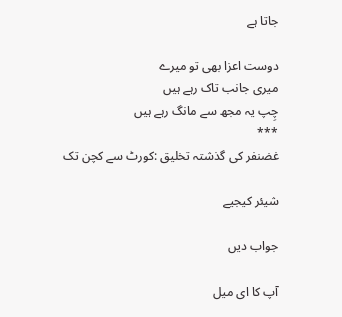جاتا ہے

دوست اعزا بھی تو میرے
میری جانب تاک رہے ہیں
چِپ یہ مجھ سے مانگ رہے ہیں
***
غضنفر کی گذشتہ تخلیق :کورٹ سے کچن تک

شیئر کیجیے

جواب دیں

آپ کا ای میل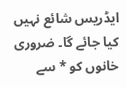ایڈریس شائع نہیں کیا جائے گا۔ ضروری خانوں کو * سے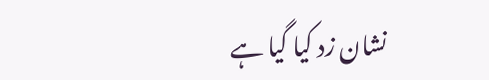نشان زد کیا گیا ہے